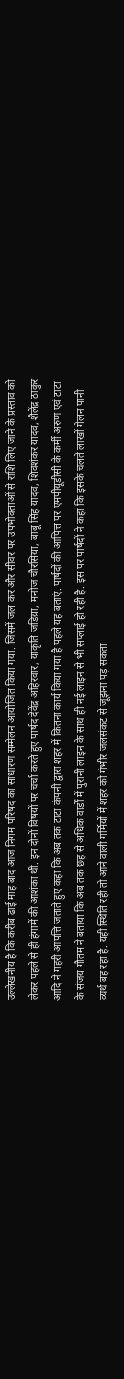उल्लेखनीय है कि करीब ढाई माह बाद आज निगम परिषद का साधारण सम्मेलन आयोजित किया गया. जिसमें जल कर और सीवर पर उपभोक्ताओं से राशि लिए जाने के प्रस्ताव को लेकर पहले से ही हंगामें की आशंका थी. इन दोनों विषयों पर चर्चा करते हुए पार्षद देवेंद्र अहिरवार, याकृति जडिय़ा, मनोज चौरसिया, बाबू सिंह यादव, शिवशंकर यादव, शैलेंद्र ठाकुर आदि ने गहरी आपत्ति जताते हुए कहा कि अब तक टाटा कंपनी द्वारा शहर में कितना कार्य किया गया है पहले यह बताएं. पार्षदों की आपित्त पर एमपीयूडीसी के कर्मी अरुण एवं टाटा के संजय गौतम ने बताया कि अब तक छह से अधिक वार्डों में पुरानी लाइन के साथ ही नई लाइन से भी सप्लाई हो रही है. इस पर पार्षदों ने कहा कि इसके चलते लाखों गेलन पानी व्यर्थ बह रहा है. यही स्थिति रही तो आने वाली गर्मियों में शहर को गंभीर जलसंकट से जूझना पड़ सकता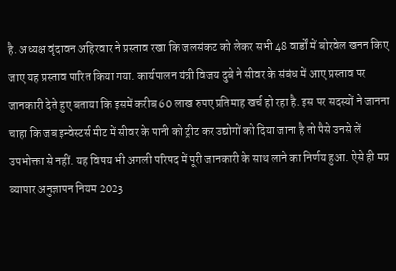है. अध्यक्ष वृंदावन अहिरवार ने प्रस्ताव रखा कि जलसंकट को लेकर सभी 48 वार्डों में बोरवेल खनन किए जाए यह प्रस्ताव पारित किया गया. कार्यपालन यंत्री विजय दुबे ने सीवर के संबंध में आए प्रस्ताव पर जानकारी देते हुए बताया कि इसमें करीब 60 लाख रुपए प्रतिमाह खर्च हो रहा है. इस पर सदस्यों ने जानना चाहा कि जब इन्वेस्टर्स मीट में सीवर के पानी को ट्रीट कर उद्योगों को दिया जाना है तो पैसे उनसे लें उपभोक्ता से नहीं. यह विषय भी अगली परिषद में पूरी जानकारी के साथ लाने का निर्णय हुआ. ऐसे ही मप्र व्यापार अनुज्ञापन नियम 2023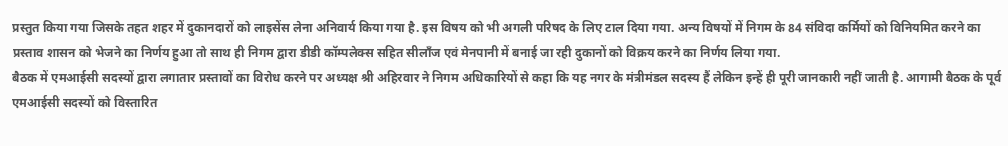प्रस्तुत किया गया जिसके तहत शहर में दुकानदारों को लाइसेंस लेना अनिवार्य किया गया है. इस विषय को भी अगली परिषद के लिए टाल दिया गया. अन्य विषयों में निगम के 84 संविदा कर्मियों को विनियमित करने का प्रस्ताव शासन को भेजने का निर्णय हुआ तो साथ ही निगम द्वारा डीडी कॉम्पलेक्स सहित सीलाँज एवं मेनपानी में बनाई जा रही दुकानों को विक्रय करने का निर्णय लिया गया.
बैठक में एमआईसी सदस्यों द्वारा लगातार प्रस्तावों का विरोध करने पर अध्यक्ष श्री अहिरवार ने निगम अधिकारियों से कहा कि यह नगर के मंत्रीमंडल सदस्य हैं लेकिन इन्हें ही पूरी जानकारी नहीं जाती है. आगामी बैठक के पूर्व एमआईसी सदस्यों को विस्तारित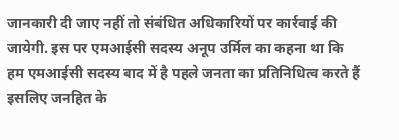जानकारी दी जाए नहीं तो संबंधित अधिकारियों पर कार्रवाई की जायेगी. इस पर एमआईसी सदस्य अनूप उर्मिल का कहना था कि हम एमआईसी सदस्य बाद में है पहले जनता का प्रतिनिधित्व करते हैं इसलिए जनहित के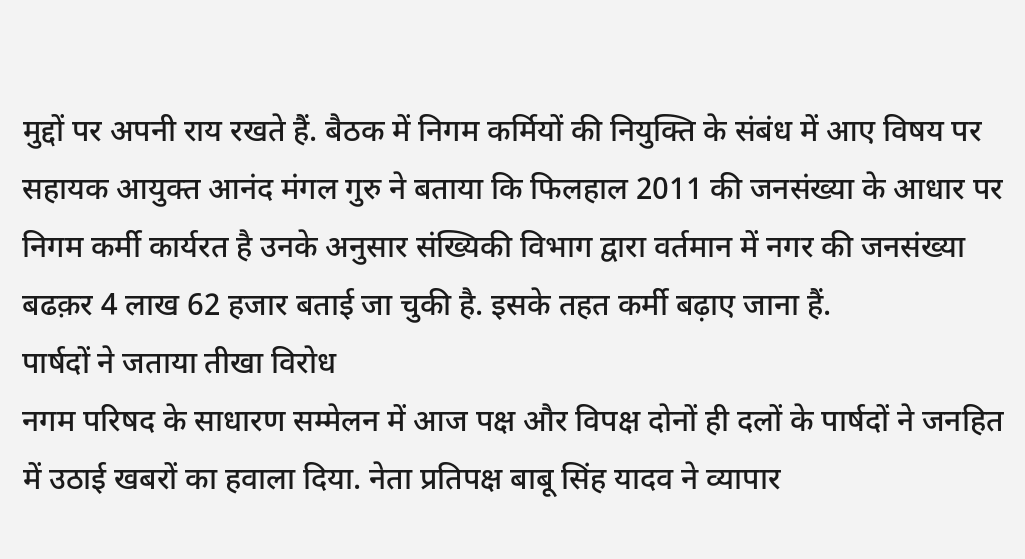मुद्दों पर अपनी राय रखते हैं. बैठक में निगम कर्मियों की नियुक्ति के संबंध में आए विषय पर सहायक आयुक्त आनंद मंगल गुरु ने बताया कि फिलहाल 2011 की जनसंख्या के आधार पर निगम कर्मी कार्यरत है उनके अनुसार संख्यिकी विभाग द्वारा वर्तमान में नगर की जनसंख्या बढक़र 4 लाख 62 हजार बताई जा चुकी है. इसके तहत कर्मी बढ़ाए जाना हैं.
पार्षदों ने जताया तीखा विरोध
नगम परिषद के साधारण सम्मेलन में आज पक्ष और विपक्ष दोनों ही दलों के पार्षदों ने जनहित में उठाई खबरों का हवाला दिया. नेता प्रतिपक्ष बाबू सिंह यादव ने व्यापार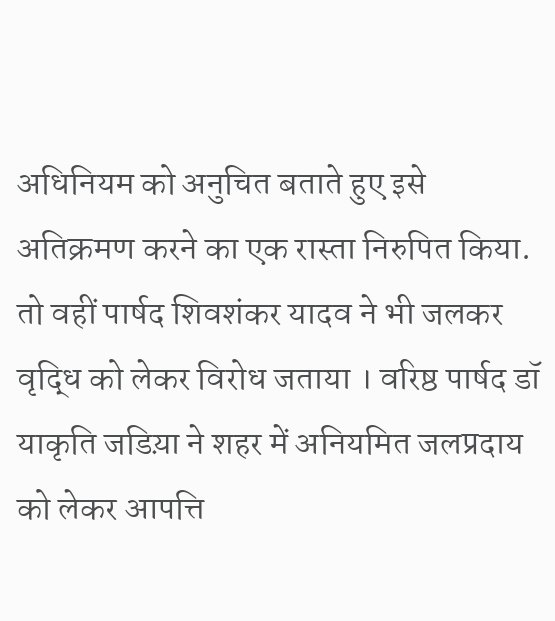अधिनियम को अनुचित बताते हुए इसे अतिक्रमण करने का एक रास्ता निरुपित किया. तो वहीं पार्षद शिवशंकर यादव ने भी जलकर वृद्धि को लेकर विरोध जताया । वरिष्ठ पार्षद डॉ याकृति जडिय़ा ने शहर में अनियमित जलप्रदाय को लेकर आपत्ति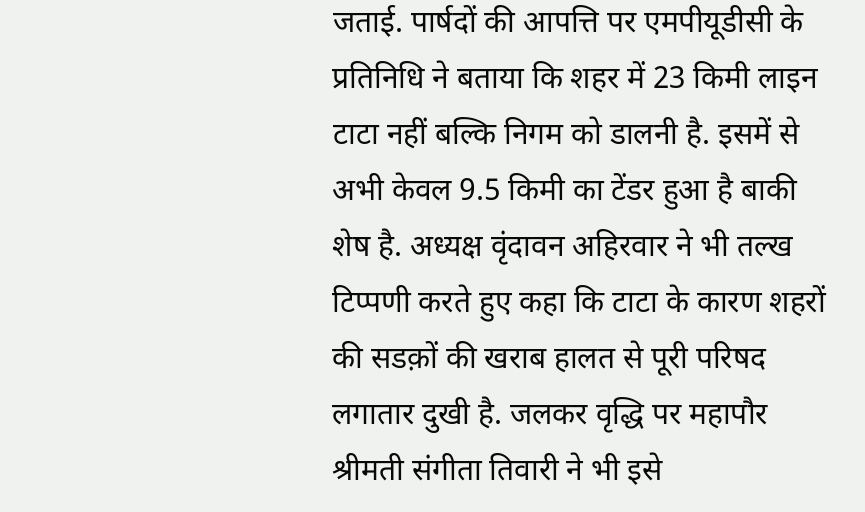जताई. पार्षदों की आपत्ति पर एमपीयूडीसी के प्रतिनिधि ने बताया कि शहर में 23 किमी लाइन टाटा नहीं बल्कि निगम को डालनी है. इसमें से अभी केवल 9.5 किमी का टेंडर हुआ है बाकी शेष है. अध्यक्ष वृंदावन अहिरवार ने भी तल्ख टिप्पणी करते हुए कहा कि टाटा के कारण शहरों की सडक़ों की खराब हालत से पूरी परिषद लगातार दुखी है. जलकर वृद्धि पर महापौर श्रीमती संगीता तिवारी ने भी इसे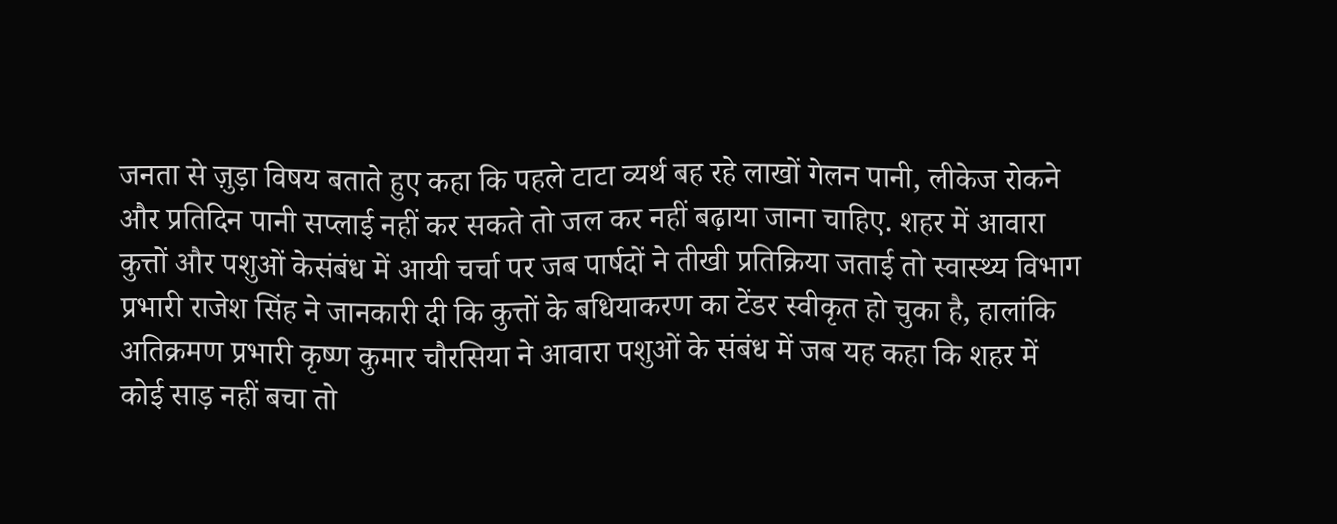जनता से ज़ुड़ा विषय बताते हुए कहा कि पहले टाटा व्यर्थ बह रहे लाखों गेलन पानी, लीकेज रोकने और प्रतिदिन पानी सप्लाई नहीं कर सकते तो जल कर नहीं बढ़ाया जाना चाहिए. शहर में आवारा कुत्तों और पशुओं केसंबंध में आयी चर्चा पर जब पार्षदों ने तीखी प्रतिक्रिया जताई तो स्वास्थ्य विभाग प्रभारी राजेश सिंह ने जानकारी दी कि कुत्तों के बधियाकरण का टेंडर स्वीकृत हो चुका है, हालांकि अतिक्रमण प्रभारी कृष्ण कुमार चौरसिया ने आवारा पशुओं के संबंध में जब यह कहा कि शहर में कोई साड़ नहीं बचा तो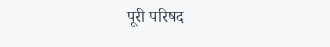पूरी परिषद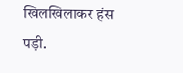खिलखिलाकर हंस पड़ी.